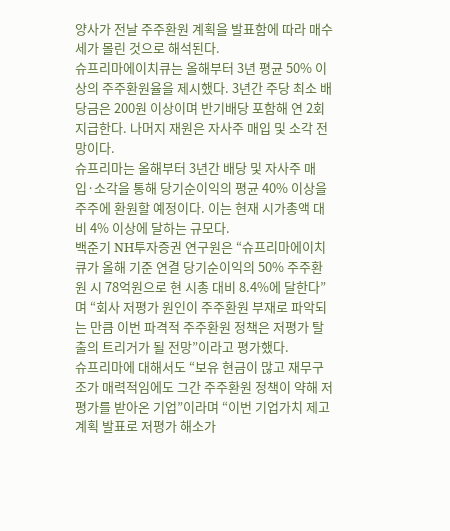양사가 전날 주주환원 계획을 발표함에 따라 매수세가 몰린 것으로 해석된다.
슈프리마에이치큐는 올해부터 3년 평균 50% 이상의 주주환원율을 제시했다. 3년간 주당 최소 배당금은 200원 이상이며 반기배당 포함해 연 2회 지급한다. 나머지 재원은 자사주 매입 및 소각 전망이다.
슈프리마는 올해부터 3년간 배당 및 자사주 매입·소각을 통해 당기순이익의 평균 40% 이상을 주주에 환원할 예정이다. 이는 현재 시가총액 대비 4% 이상에 달하는 규모다.
백준기 NH투자증권 연구원은 “슈프리마에이치큐가 올해 기준 연결 당기순이익의 50% 주주환원 시 78억원으로 현 시총 대비 8.4%에 달한다”며 “회사 저평가 원인이 주주환원 부재로 파악되는 만큼 이번 파격적 주주환원 정책은 저평가 탈출의 트리거가 될 전망”이라고 평가했다.
슈프리마에 대해서도 “보유 현금이 많고 재무구조가 매력적임에도 그간 주주환원 정책이 약해 저평가를 받아온 기업”이라며 “이번 기업가치 제고 계획 발표로 저평가 해소가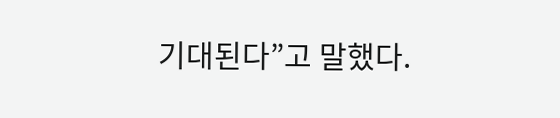기대된다”고 말했다.